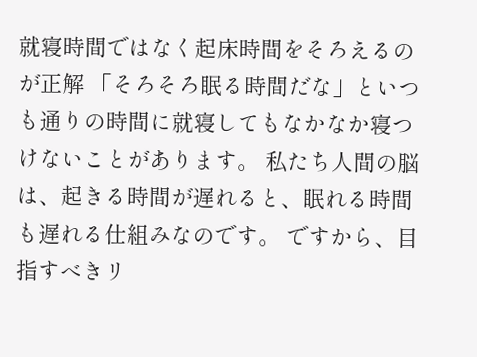就寝時間ではなく起床時間をそろえるのが正解 「そろそろ眠る時間だな」といつも通りの時間に就寝してもなかなか寝つけないことがあります。 私たち人間の脳は、起きる時間が遅れると、眠れる時間も遅れる仕組みなのです。 ですから、目指すべきリ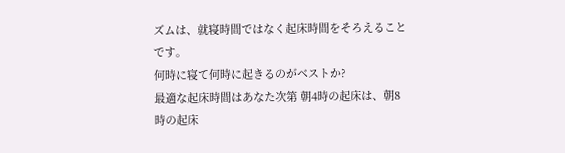ズムは、就寝時間ではなく起床時間をそろえることです。
何時に寝て何時に起きるのがベストか?
最適な起床時間はあなた次第 朝4時の起床は、朝8時の起床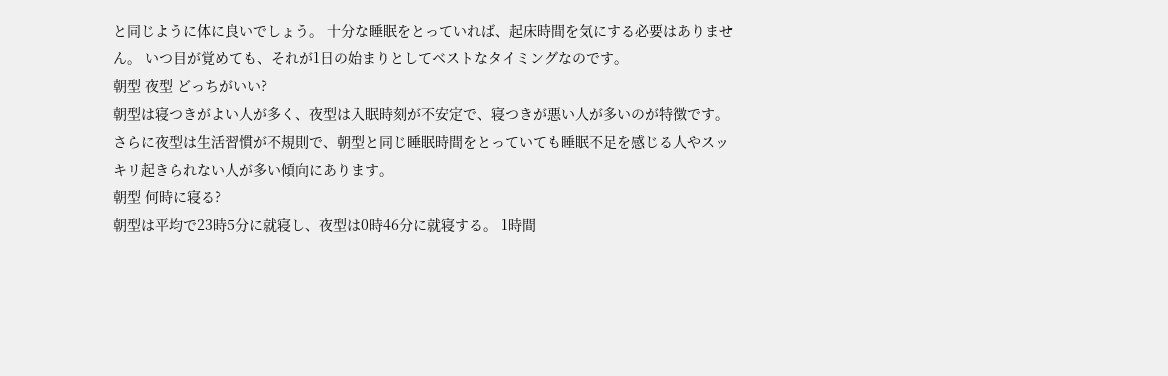と同じように体に良いでしょう。 十分な睡眠をとっていれば、起床時間を気にする必要はありません。 いつ目が覚めても、それが1日の始まりとしてベストなタイミングなのです。
朝型 夜型 どっちがいい?
朝型は寝つきがよい人が多く、夜型は入眠時刻が不安定で、寝つきが悪い人が多いのが特徴です。 さらに夜型は生活習慣が不規則で、朝型と同じ睡眠時間をとっていても睡眠不足を感じる人やスッキリ起きられない人が多い傾向にあります。
朝型 何時に寝る?
朝型は平均で23時5分に就寝し、夜型は0時46分に就寝する。 1時間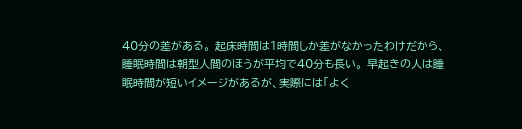40分の差がある。 起床時間は1時間しか差がなかったわけだから、睡眠時間は朝型人間のほうが平均で40分も長い。 早起きの人は睡眠時間が短いイメージがあるが、実際には「よく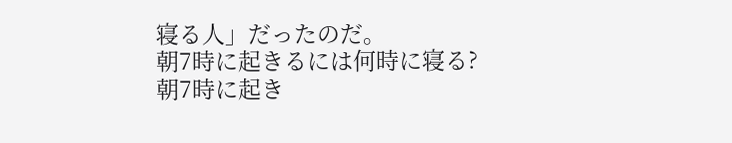寝る人」だったのだ。
朝7時に起きるには何時に寝る?
朝7時に起き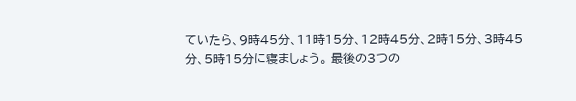ていたら、9時45分、11時15分、12時45分、2時15分、3時45分、5時15分に寝ましょう。 最後の3つの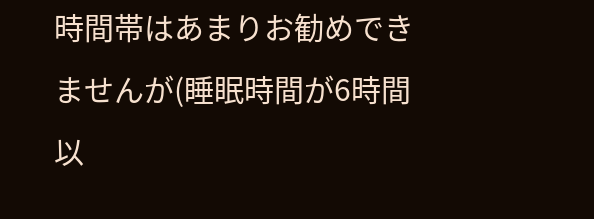時間帯はあまりお勧めできませんが(睡眠時間が6時間以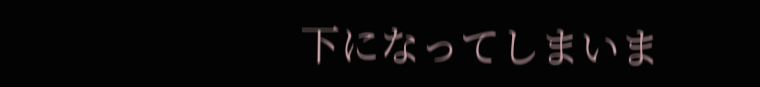下になってしまいま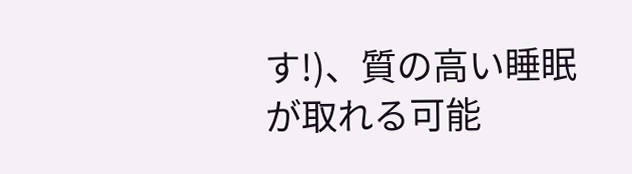す!)、質の高い睡眠が取れる可能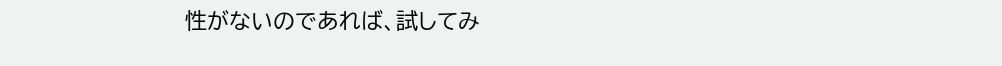性がないのであれば、試してみ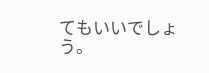てもいいでしょう。